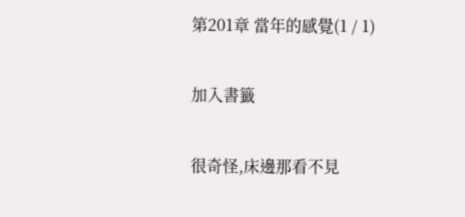第201章 當年的感覺(1 / 1)

加入書籤

很奇怪,床邊那看不見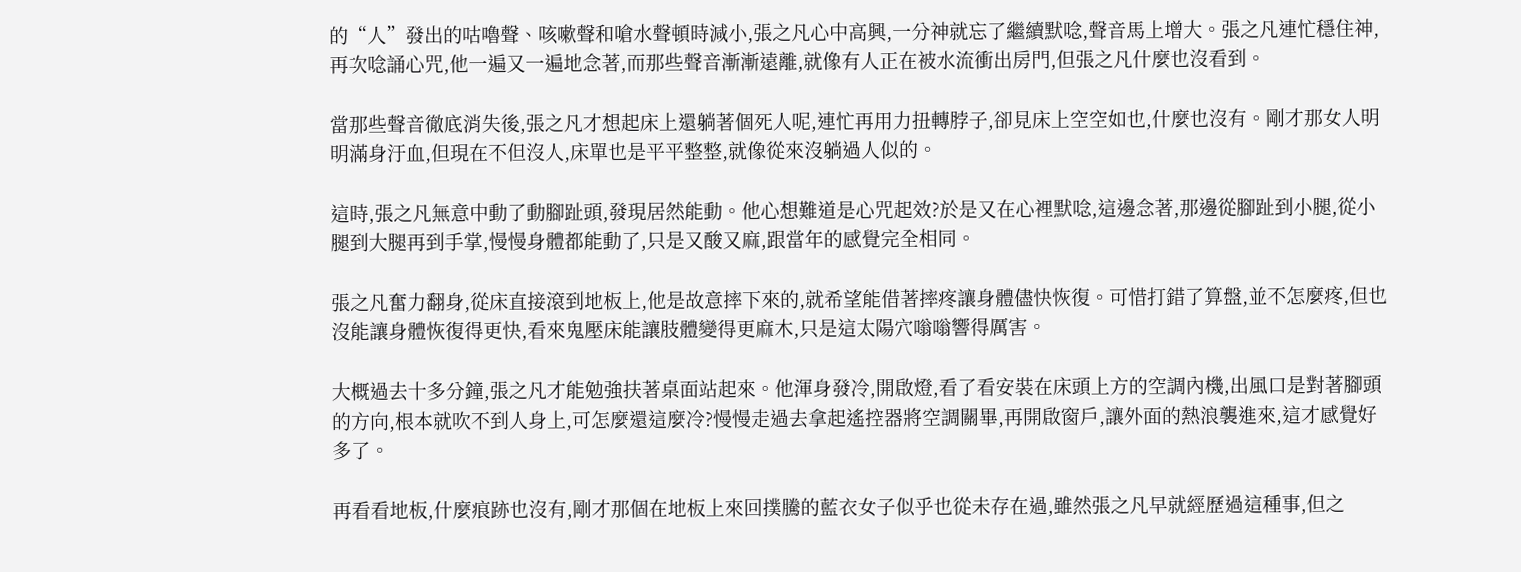的“人”發出的咕嚕聲、咳嗽聲和嗆水聲頓時減小,張之凡心中高興,一分神就忘了繼續默唸,聲音馬上增大。張之凡連忙穩住神,再次唸誦心咒,他一遍又一遍地念著,而那些聲音漸漸遠離,就像有人正在被水流衝出房門,但張之凡什麼也沒看到。

當那些聲音徹底消失後,張之凡才想起床上還躺著個死人呢,連忙再用力扭轉脖子,卻見床上空空如也,什麼也沒有。剛才那女人明明滿身汙血,但現在不但沒人,床單也是平平整整,就像從來沒躺過人似的。

這時,張之凡無意中動了動腳趾頭,發現居然能動。他心想難道是心咒起效?於是又在心裡默唸,這邊念著,那邊從腳趾到小腿,從小腿到大腿再到手掌,慢慢身體都能動了,只是又酸又麻,跟當年的感覺完全相同。

張之凡奮力翻身,從床直接滾到地板上,他是故意摔下來的,就希望能借著摔疼讓身體儘快恢復。可惜打錯了算盤,並不怎麼疼,但也沒能讓身體恢復得更快,看來鬼壓床能讓肢體變得更麻木,只是這太陽穴嗡嗡響得厲害。

大概過去十多分鐘,張之凡才能勉強扶著桌面站起來。他渾身發冷,開啟燈,看了看安裝在床頭上方的空調內機,出風口是對著腳頭的方向,根本就吹不到人身上,可怎麼還這麼冷?慢慢走過去拿起遙控器將空調關畢,再開啟窗戶,讓外面的熱浪襲進來,這才感覺好多了。

再看看地板,什麼痕跡也沒有,剛才那個在地板上來回撲騰的藍衣女子似乎也從未存在過,雖然張之凡早就經歷過這種事,但之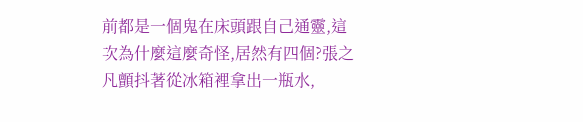前都是一個鬼在床頭跟自己通靈,這次為什麼這麼奇怪,居然有四個?張之凡顫抖著從冰箱裡拿出一瓶水,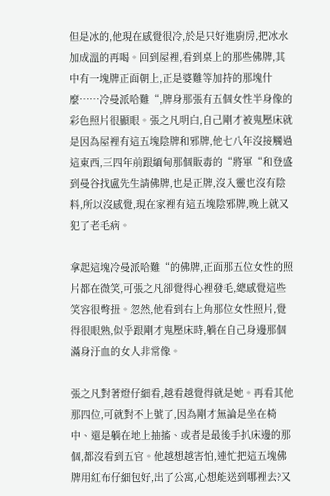但是冰的,他現在感覺很冷,於是只好進廚房,把冰水加成溫的再喝。回到屋裡,看到桌上的那些佛牌,其中有一塊牌正面朝上,正是婆難等加持的那塊什麼……冷曼派哈難“,牌身那張有五個女性半身像的彩色照片很顯眼。張之凡明白,自己剛才被鬼壓床就是因為屋裡有這五塊陰牌和邪牌,他七八年沒接觸過這東西,三四年前跟緬甸那個販毒的“將軍“和登盛到曼谷找盧先生請佛牌,也是正牌,沒入靈也沒有陰料,所以沒感覺,現在家裡有這五塊陰邪牌,晚上就又犯了老毛病。

拿起這塊冷曼派哈難“的佛牌,正面那五位女性的照片都在微笑,可張之凡卻覺得心裡發毛,總感覺這些笑容很彆扭。忽然,他看到右上角那位女性照片,覺得很眼熟,似乎跟剛才鬼壓床時,躺在自己身邊那個滿身汙血的女人非常像。

張之凡對著燈仔細看,越看越覺得就是她。再看其他那四位,可就對不上號了,因為剛才無論是坐在椅中、還是躺在地上抽搐、或者是最後手扒床邊的那個,都沒看到五官。他越想越害怕,連忙把這五塊佛牌用紅布仔細包好,出了公寓,心想能送到哪裡去?又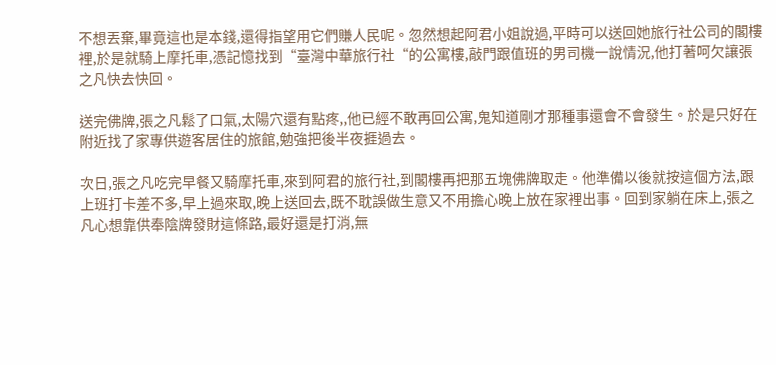不想丟棄,畢竟這也是本錢,還得指望用它們賺人民呢。忽然想起阿君小姐說過,平時可以送回她旅行社公司的閣樓裡,於是就騎上摩托車,憑記憶找到“臺灣中華旅行社“的公寓樓,敲門跟值班的男司機一說情況,他打著呵欠讓張之凡快去快回。

送完佛牌,張之凡鬆了口氣,太陽穴還有點疼,,他已經不敢再回公寓,鬼知道剛才那種事還會不會發生。於是只好在附近找了家專供遊客居住的旅館,勉強把後半夜捱過去。

次日,張之凡吃完早餐又騎摩托車,來到阿君的旅行社,到閣樓再把那五塊佛牌取走。他準備以後就按這個方法,跟上班打卡差不多,早上過來取,晚上送回去,既不耽誤做生意又不用擔心晚上放在家裡出事。回到家躺在床上,張之凡心想靠供奉陰牌發財這條路,最好還是打消,無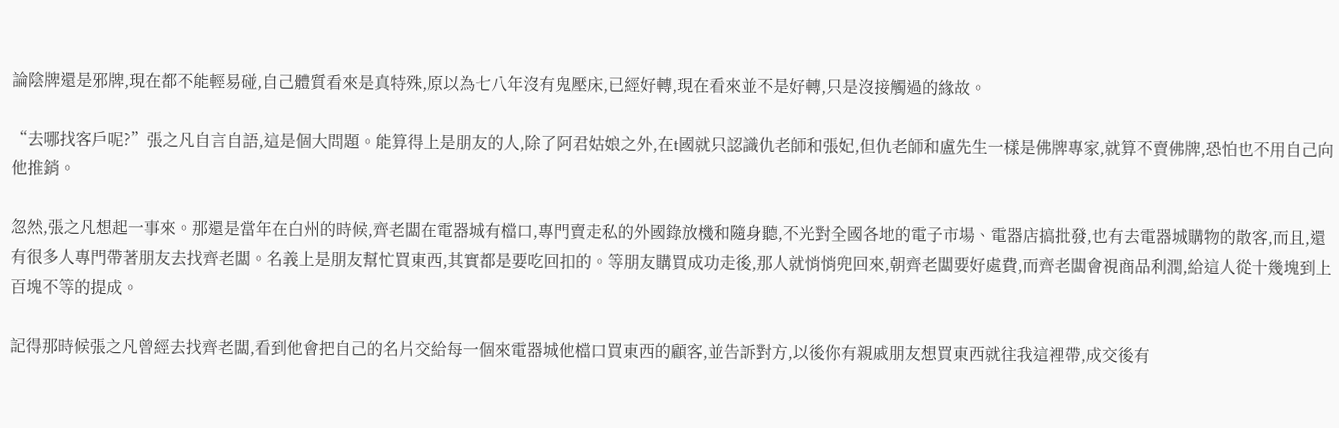論陰牌還是邪牌,現在都不能輕易碰,自己體質看來是真特殊,原以為七八年沒有鬼壓床,已經好轉,現在看來並不是好轉,只是沒接觸過的緣故。

“去哪找客戶呢?”張之凡自言自語,這是個大問題。能算得上是朋友的人,除了阿君姑娘之外,在t國就只認識仇老師和張妃,但仇老師和盧先生一樣是佛牌專家,就算不賣佛牌,恐怕也不用自己向他推銷。

忽然,張之凡想起一事來。那還是當年在白州的時候,齊老闆在電器城有檔口,專門賣走私的外國錄放機和隨身聽,不光對全國各地的電子市場、電器店搞批發,也有去電器城購物的散客,而且,還有很多人專門帶著朋友去找齊老闆。名義上是朋友幫忙買東西,其實都是要吃回扣的。等朋友購買成功走後,那人就悄悄兜回來,朝齊老闆要好處費,而齊老闆會視商品利潤,給這人從十幾塊到上百塊不等的提成。

記得那時候張之凡曾經去找齊老闆,看到他會把自己的名片交給每一個來電器城他檔口買東西的顧客,並告訴對方,以後你有親戚朋友想買東西就往我這裡帶,成交後有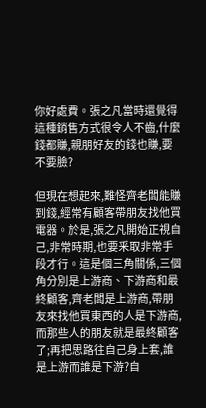你好處費。張之凡當時還覺得這種銷售方式很令人不齒,什麼錢都賺,親朋好友的錢也賺,要不要臉?

但現在想起來,難怪齊老闆能賺到錢,經常有顧客帶朋友找他買電器。於是,張之凡開始正視自己,非常時期,也要釆取非常手段才行。這是個三角關係,三個角分別是上游商、下游商和最終顧客,齊老闆是上游商,帶朋友來找他買東西的人是下游商,而那些人的朋友就是最終顧客了;再把思路往自己身上套,誰是上游而誰是下游?自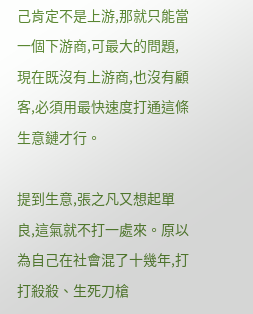己肯定不是上游,那就只能當一個下游商,可最大的問題,現在既沒有上游商,也沒有顧客,必須用最快速度打通這條生意鏈才行。

提到生意,張之凡又想起單良,這氣就不打一處來。原以為自己在社會混了十幾年,打打殺殺、生死刀槍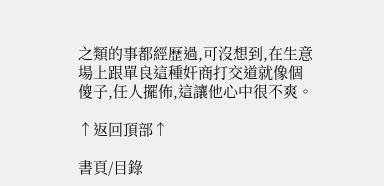之類的事都經歷過,可沒想到,在生意場上跟單良這種奸商打交道就像個傻子,任人擺佈,這讓他心中很不爽。

↑返回頂部↑

書頁/目錄